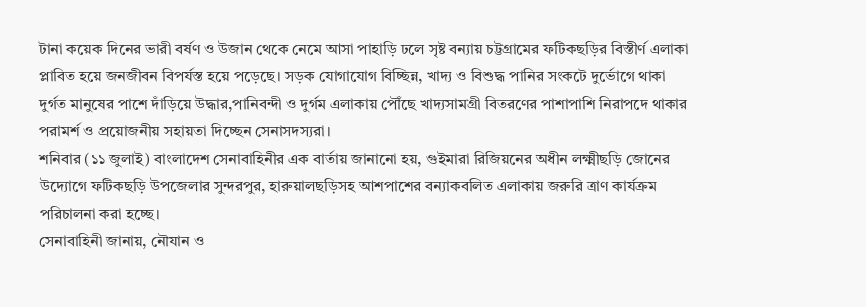টানা কয়েক দিনের ভারী বর্ষণ ও উজান থেকে নেমে আসা পাহাড়ি ঢলে সৃষ্ট বন্যায় চট্টগ্রামের ফটিকছড়ির বিস্তীর্ণ এলাকা প্লাবিত হয়ে জনজীবন বিপর্যস্ত হয়ে পড়েছে। সড়ক যোগাযোগ বিচ্ছিন্ন, খাদ্য ও বিশুদ্ধ পানির সংকটে দুর্ভোগে থাকা দুর্গত মানুষের পাশে দাঁড়িয়ে উদ্ধার,পানিবন্দী ও দুর্গম এলাকায় পৌঁছে খাদ্যসামগ্রী বিতরণের পাশাপাশি নিরাপদে থাকার পরামর্শ ও প্রয়োজনীয় সহায়তা দিচ্ছেন সেনাসদস্যরা।
শনিবার (১১ জুলাই) বাংলাদেশ সেনাবাহিনীর এক বার্তায় জানানো হয়, গুইমারা রিজিয়নের অধীন লক্ষ্মীছড়ি জোনের উদ্যোগে ফটিকছড়ি উপজেলার সুন্দরপুর, হারুয়ালছড়িসহ আশপাশের বন্যাকবলিত এলাকায় জরুরি ত্রাণ কার্যক্রম পরিচালনা করা হচ্ছে।
সেনাবাহিনী জানায়, নৌযান ও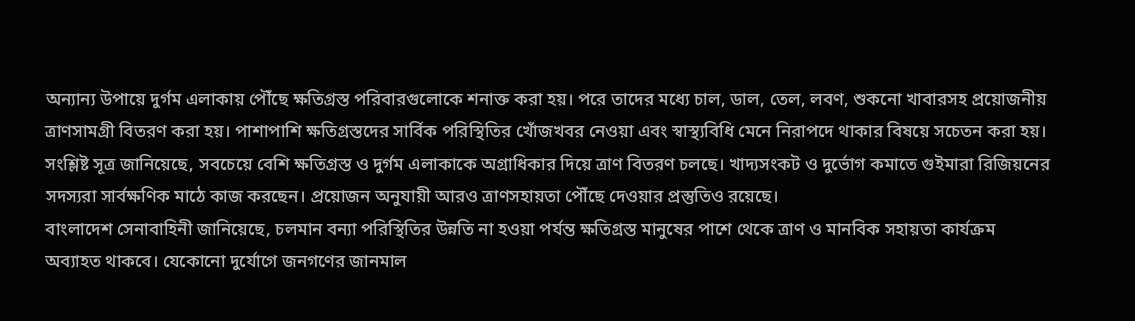অন্যান্য উপায়ে দুর্গম এলাকায় পৌঁছে ক্ষতিগ্রস্ত পরিবারগুলোকে শনাক্ত করা হয়। পরে তাদের মধ্যে চাল, ডাল, তেল, লবণ, শুকনো খাবারসহ প্রয়োজনীয় ত্রাণসামগ্রী বিতরণ করা হয়। পাশাপাশি ক্ষতিগ্রস্তদের সার্বিক পরিস্থিতির খোঁজখবর নেওয়া এবং স্বাস্থ্যবিধি মেনে নিরাপদে থাকার বিষয়ে সচেতন করা হয়।
সংশ্লিষ্ট সূত্র জানিয়েছে, সবচেয়ে বেশি ক্ষতিগ্রস্ত ও দুর্গম এলাকাকে অগ্রাধিকার দিয়ে ত্রাণ বিতরণ চলছে। খাদ্যসংকট ও দুর্ভোগ কমাতে গুইমারা রিজিয়নের সদস্যরা সার্বক্ষণিক মাঠে কাজ করছেন। প্রয়োজন অনুযায়ী আরও ত্রাণসহায়তা পৌঁছে দেওয়ার প্রস্তুতিও রয়েছে।
বাংলাদেশ সেনাবাহিনী জানিয়েছে, চলমান বন্যা পরিস্থিতির উন্নতি না হওয়া পর্যন্ত ক্ষতিগ্রস্ত মানুষের পাশে থেকে ত্রাণ ও মানবিক সহায়তা কার্যক্রম অব্যাহত থাকবে। যেকোনো দুর্যোগে জনগণের জানমাল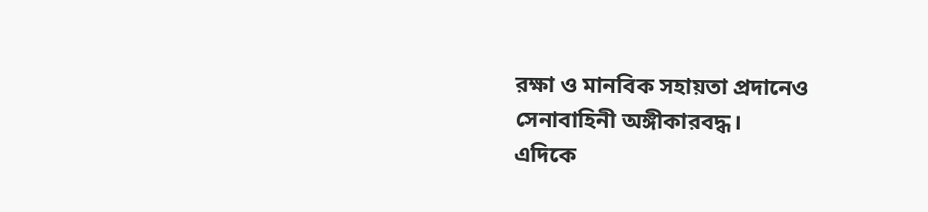রক্ষা ও মানবিক সহায়তা প্রদানেও সেনাবাহিনী অঙ্গীকারবদ্ধ।
এদিকে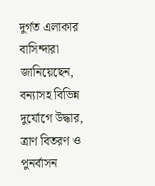দুর্গত এলাকার বাসিন্দারা জানিয়েছেন, বন্যাসহ বিভিন্ন দুর্যোগে উদ্ধার, ত্রাণ বিতরণ ও পুনর্বাসন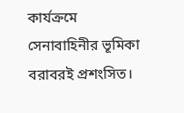কার্যক্রমে সেনাবাহিনীর ভূমিকা বরাবরই প্রশংসিত।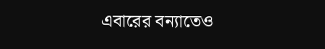এবারের বন্যাতেও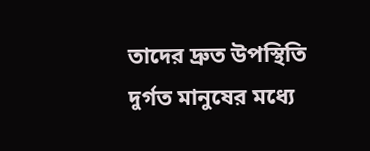তাদের দ্রুত উপস্থিতি দুর্গত মানুষের মধ্যে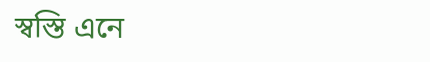স্বস্তি এনে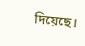দিয়েছে।